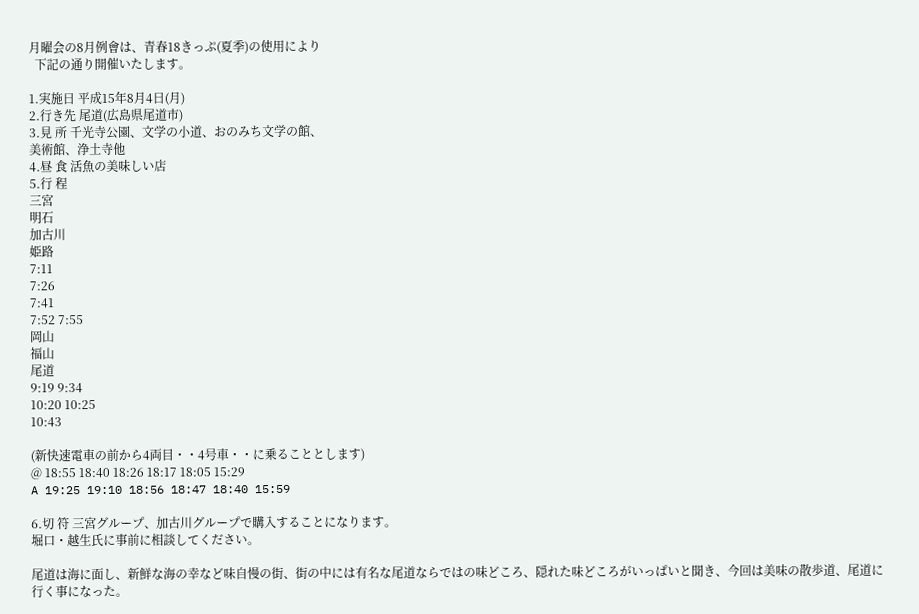月曜会の8月例會は、青春18きっぷ(夏季)の使用により
  下記の通り開催いたします。

1.実施日 平成15年8月4日(月)
2.行き先 尾道(広島県尾道市)
3.見 所 千光寺公園、文学の小道、おのみち文学の館、
美術館、浄土寺他
4.昼 食 活魚の美味しい店
5.行 程
三宮
明石
加古川
姫路
7:11
7:26
7:41
7:52 7:55
岡山
福山
尾道
9:19 9:34
10:20 10:25
10:43

(新快速電車の前から4両目・・4号車・・に乗ることとします)
@ 18:55 18:40 18:26 18:17 18:05 15:29
A 19:25 19:10 18:56 18:47 18:40 15:59

6.切 符 三宮グループ、加古川グループで購入することになります。
堀口・越生氏に事前に相談してください。

尾道は海に面し、新鮮な海の幸など味自慢の街、街の中には有名な尾道ならではの味どころ、隠れた味どころがいっぱいと聞き、今回は美味の散歩道、尾道に行く事になった。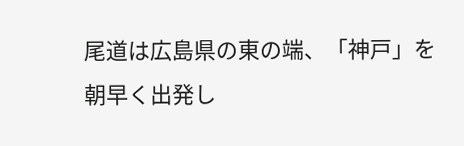尾道は広島県の東の端、「神戸」を朝早く出発し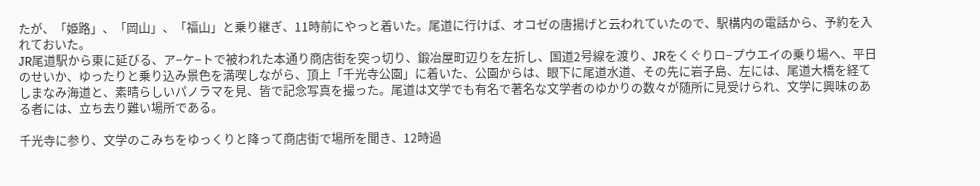たが、「姫路」、「岡山」、「福山」と乗り継ぎ、11時前にやっと着いた。尾道に行けば、オコゼの唐揚げと云われていたので、駅構内の電話から、予約を入れておいた。
JR尾道駅から東に延びる、ア−ケ−トで被われた本通り商店街を突っ切り、鍛冶屋町辺りを左折し、国道2号線を渡り、JRをくぐりロ−プウエイの乗り場へ、平日のせいか、ゆったりと乗り込み景色を満喫しながら、頂上「千光寺公園」に着いた、公園からは、眼下に尾道水道、その先に岩子島、左には、尾道大橋を経てしまなみ海道と、素晴らしいパノラマを見、皆で記念写真を撮った。尾道は文学でも有名で著名な文学者のゆかりの数々が随所に見受けられ、文学に興味のある者には、立ち去り難い場所である。

千光寺に参り、文学のこみちをゆっくりと降って商店街で場所を聞き、12時過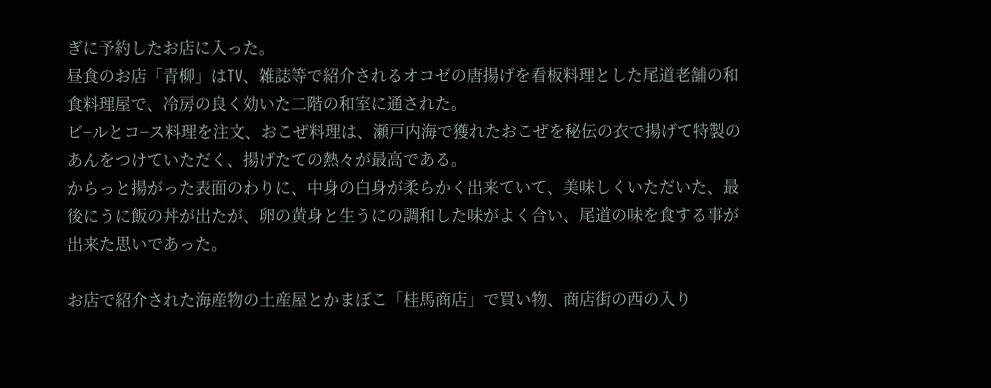ぎに予約したお店に入った。
昼食のお店「青柳」はTV、雑誌等で紹介されるオコゼの唐揚げを看板料理とした尾道老舗の和食料理屋で、冷房の良く効いた二階の和室に通された。
ビ−ルとコ−ス料理を注文、おこぜ料理は、瀬戸内海で獲れたおこぜを秘伝の衣で揚げて特製のあんをつけていただく、揚げたての熱々が最高である。
からっと揚がった表面のわりに、中身の白身が柔らかく出来ていて、美味しくいただいた、最後にうに飯の丼が出たが、卵の黄身と生うにの調和した味がよく合い、尾道の味を食する事が出来た思いであった。

お店で紹介された海産物の土産屋とかまぼこ「桂馬商店」で買い物、商店街の西の入り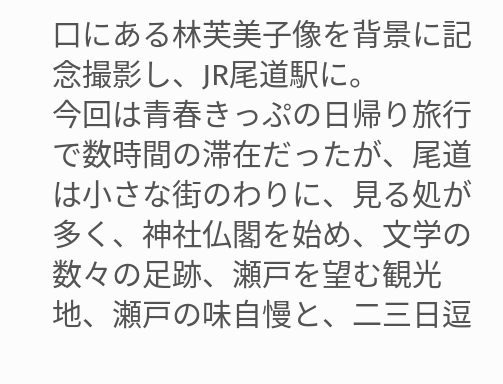口にある林芙美子像を背景に記念撮影し、JR尾道駅に。
今回は青春きっぷの日帰り旅行で数時間の滞在だったが、尾道は小さな街のわりに、見る処が多く、神社仏閣を始め、文学の数々の足跡、瀬戸を望む観光地、瀬戸の味自慢と、二三日逗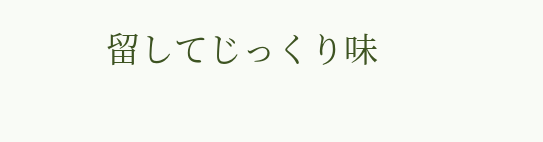留してじっくり味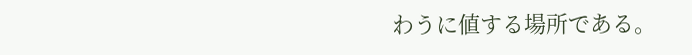わうに値する場所である。